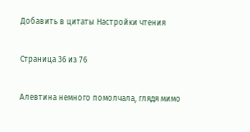Добавить в цитаты Настройки чтения

Страница 36 из 76

Алевтина немного помолчала, глядя мимо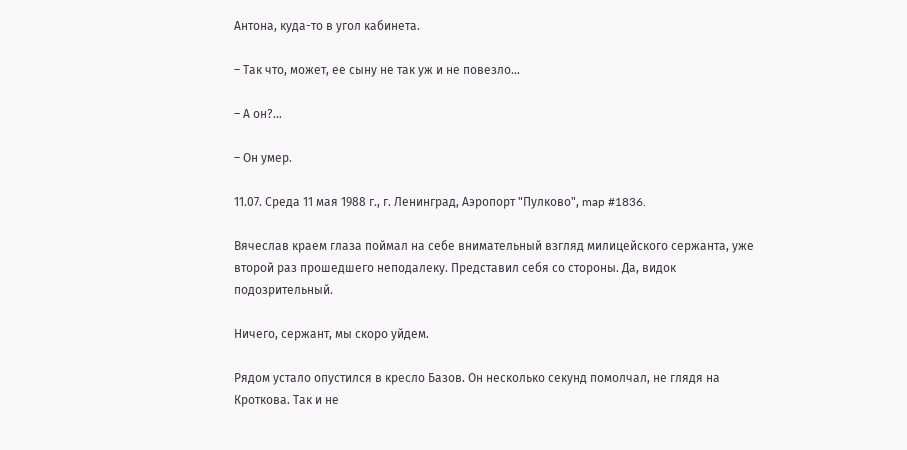Антона, куда-то в угол кабинета.

– Так что, может, ее сыну не так уж и не повезло…

– А он?…

– Он умер.

11.07. Среда 11 мая 1988 г., г. Ленинград, Аэропорт "Пулково", map #1836.

Вячеслав краем глаза поймал на себе внимательный взгляд милицейского сержанта, уже второй раз прошедшего неподалеку. Представил себя со стороны. Да, видок подозрительный.

Ничего, сержант, мы скоро уйдем.

Рядом устало опустился в кресло Базов. Он несколько секунд помолчал, не глядя на Кроткова. Так и не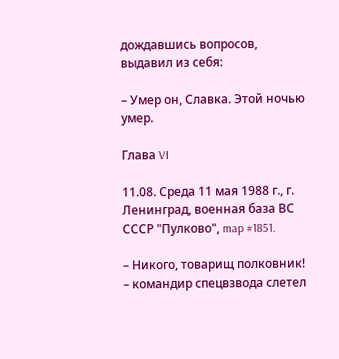дождавшись вопросов, выдавил из себя:

– Умер он, Славка. Этой ночью умер.

Глава VI

11.08. Среда 11 мая 1988 г., г. Ленинград, военная база ВС СССР "Пулково", map #1851.

– Никого, товарищ полковник! – командир спецвзвода слетел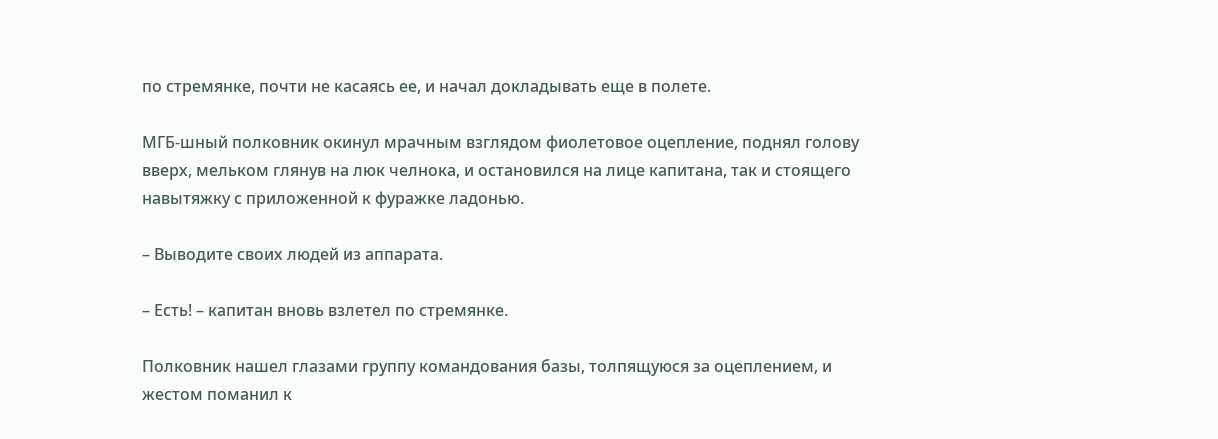по стремянке, почти не касаясь ее, и начал докладывать еще в полете.

МГБ-шный полковник окинул мрачным взглядом фиолетовое оцепление, поднял голову вверх, мельком глянув на люк челнока, и остановился на лице капитана, так и стоящего навытяжку с приложенной к фуражке ладонью.

– Выводите своих людей из аппарата.

– Есть! – капитан вновь взлетел по стремянке.

Полковник нашел глазами группу командования базы, толпящуюся за оцеплением, и жестом поманил к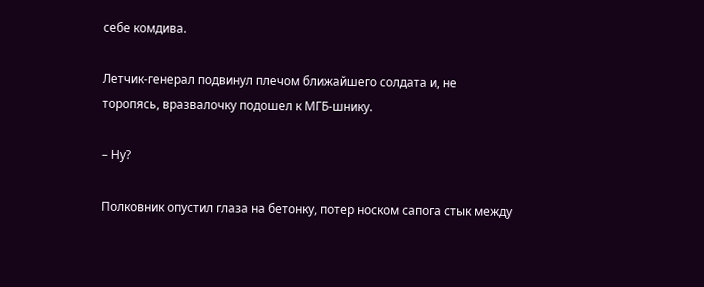себе комдива.

Летчик-генерал подвинул плечом ближайшего солдата и, не торопясь, вразвалочку подошел к МГБ-шнику.

– Ну?

Полковник опустил глаза на бетонку, потер носком сапога стык между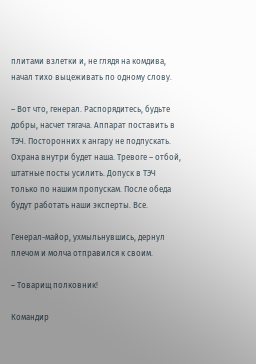плитами взлетки и, не глядя на комдива, начал тихо выцеживать по одному слову.

– Вот что, генерал. Распорядитесь, будьте добры, насчет тягача. Аппарат поставить в ТЭЧ. Посторонних к ангару не подпускать. Охрана внутри будет наша. Тревоге – отбой, штатные посты усилить. Допуск в ТЭЧ только по нашим пропускам. После обеда будут работать наши эксперты. Все.

Генерал-майор, ухмыльнувшись, дернул плечом и молча отправился к своим.

– Товарищ полковник!

Командир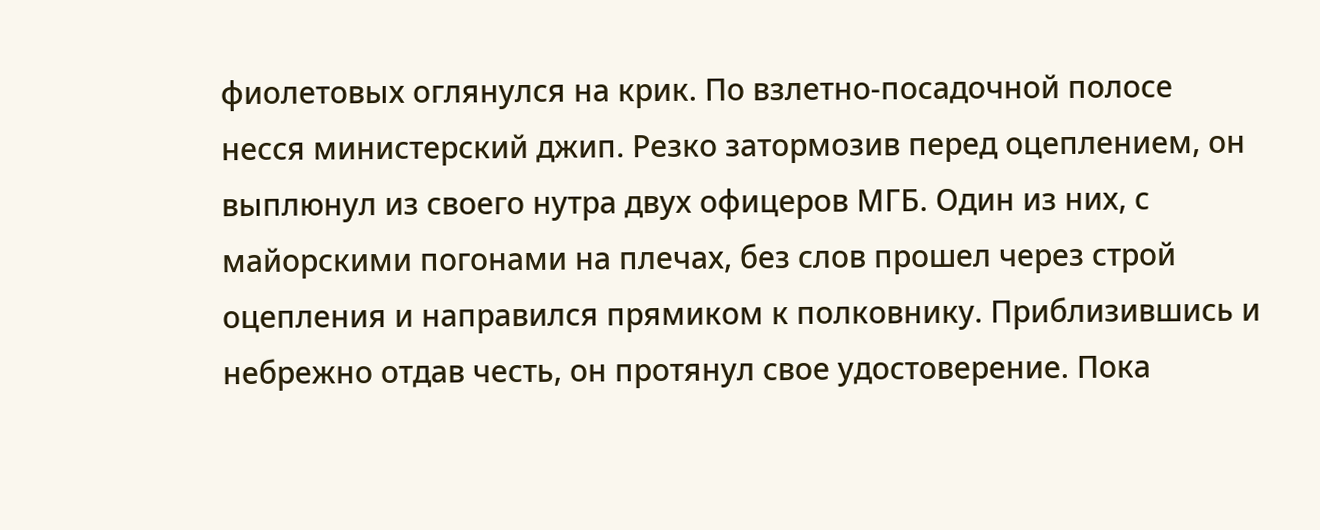фиолетовых оглянулся на крик. По взлетно-посадочной полосе несся министерский джип. Резко затормозив перед оцеплением, он выплюнул из своего нутра двух офицеров МГБ. Один из них, с майорскими погонами на плечах, без слов прошел через строй оцепления и направился прямиком к полковнику. Приблизившись и небрежно отдав честь, он протянул свое удостоверение. Пока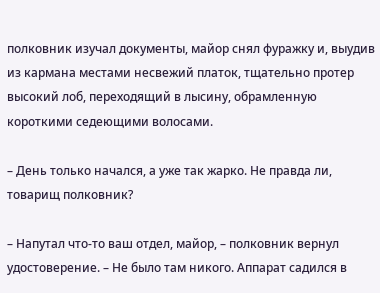полковник изучал документы, майор снял фуражку и, выудив из кармана местами несвежий платок, тщательно протер высокий лоб, переходящий в лысину, обрамленную короткими седеющими волосами.

– День только начался, а уже так жарко. Не правда ли, товарищ полковник?

– Напутал что-то ваш отдел, майор, – полковник вернул удостоверение. – Не было там никого. Аппарат садился в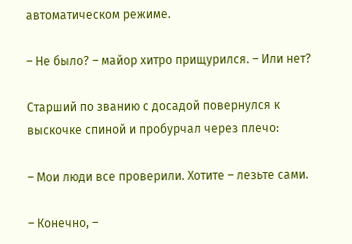автоматическом режиме.

– Не было? – майор хитро прищурился. – Или нет?

Старший по званию с досадой повернулся к выскочке спиной и пробурчал через плечо:

– Мои люди все проверили. Хотите – лезьте сами.

– Конечно, –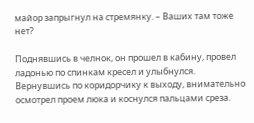майор запрыгнул на стремянку. – Ваших там тоже нет?

Поднявшись в челнок, он прошел в кабину, провел ладонью по спинкам кресел и улыбнулся. Вернувшись по коридорчику к выходу, внимательно осмотрел проем люка и коснулся пальцами среза.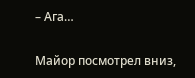– Ага…

Майор посмотрел вниз,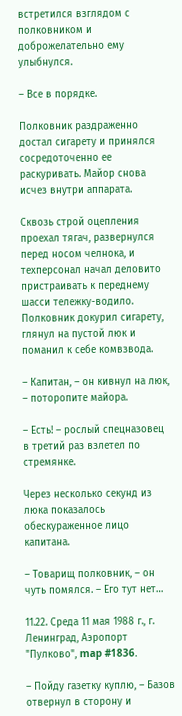встретился взглядом с полковником и доброжелательно ему улыбнулся.

– Все в порядке.

Полковник раздраженно достал сигарету и принялся сосредоточенно ее раскуривать. Майор снова исчез внутри аппарата.

Сквозь строй оцепления проехал тягач, развернулся перед носом челнока, и техперсонал начал деловито пристраивать к переднему шасси тележку-водило. Полковник докурил сигарету, глянул на пустой люк и поманил к себе комвзвода.

– Капитан, – он кивнул на люк, – поторопите майора.

– Есть! – рослый спецназовец в третий раз взлетел по стремянке.

Через несколько секунд из люка показалось обескураженное лицо капитана.

– Товарищ полковник, – он чуть помялся. – Его тут нет…

11.22. Среда 11 мая 1988 г., г. Ленинград, Аэропорт "Пулково", map #1836.

– Пойду газетку куплю, – Базов отвернул в сторону и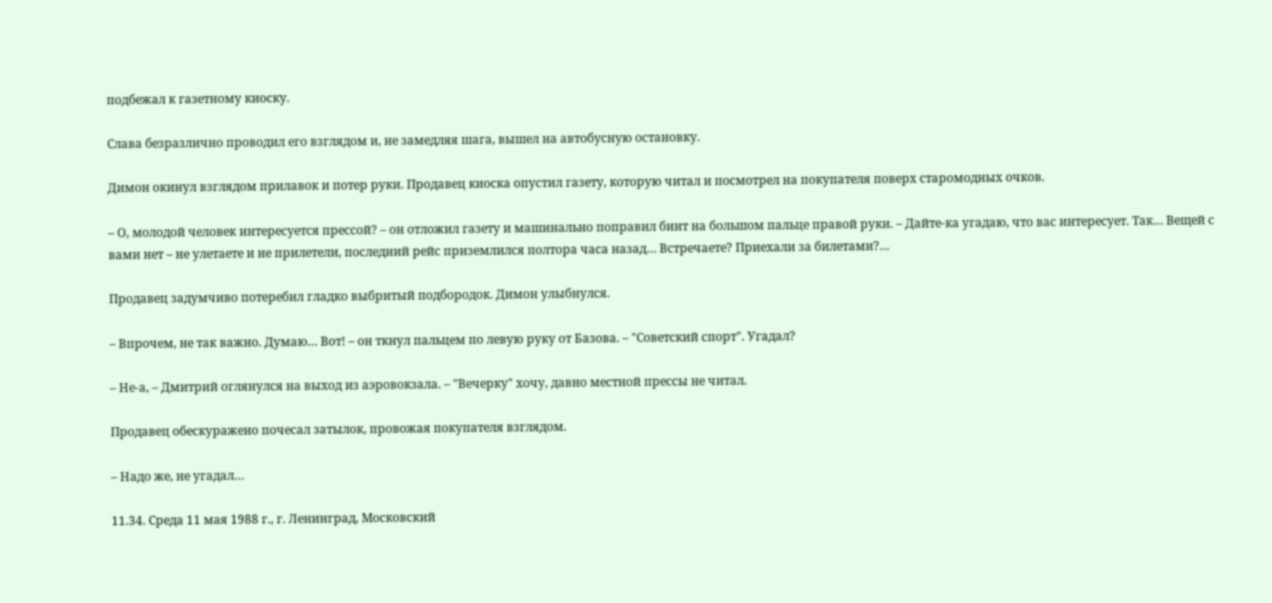подбежал к газетному киоску.

Слава безразлично проводил его взглядом и, не замедляя шага, вышел на автобусную остановку.

Димон окинул взглядом прилавок и потер руки. Продавец киоска опустил газету, которую читал и посмотрел на покупателя поверх старомодных очков.

– О, молодой человек интересуется прессой? – он отложил газету и машинально поправил бинт на большом пальце правой руки. – Дайте-ка угадаю, что вас интересует. Так… Вещей с вами нет – не улетаете и не прилетели, последний рейс приземлился полтора часа назад… Встречаете? Приехали за билетами?…

Продавец задумчиво потеребил гладко выбритый подбородок. Димон улыбнулся.

– Впрочем, не так важно. Думаю… Вот! – он ткнул пальцем по левую руку от Базова. – "Советский спорт". Угадал?

– Не-а, – Дмитрий оглянулся на выход из аэровокзала. – "Вечерку" хочу, давно местной прессы не читал.

Продавец обескуражено почесал затылок, провожая покупателя взглядом.

– Надо же, не угадал…

11.34. Среда 11 мая 1988 г., г. Ленинград, Московский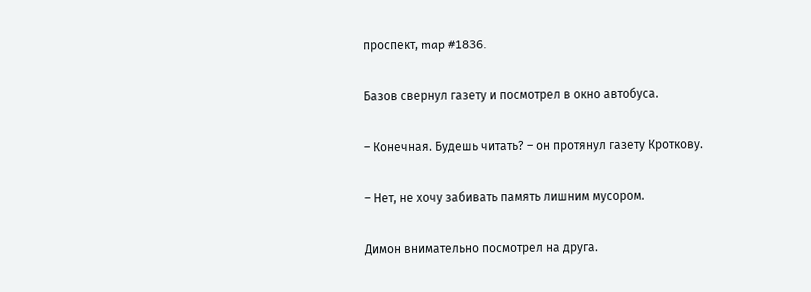проспект, map #1836.

Базов свернул газету и посмотрел в окно автобуса.

– Конечная. Будешь читать? – он протянул газету Кроткову.

– Нет, не хочу забивать память лишним мусором.

Димон внимательно посмотрел на друга.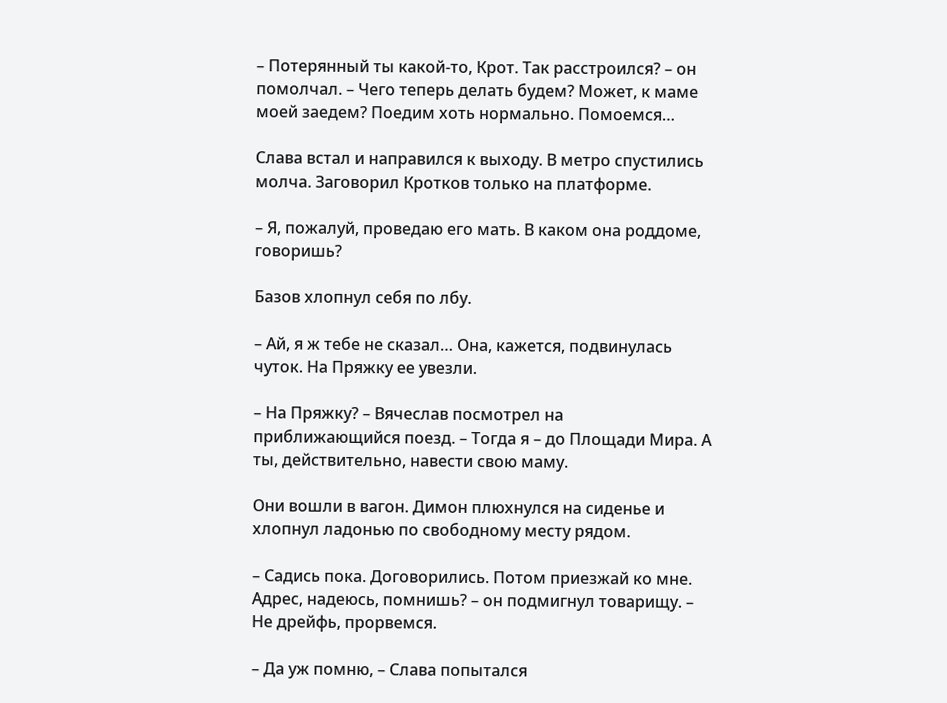– Потерянный ты какой-то, Крот. Так расстроился? – он помолчал. – Чего теперь делать будем? Может, к маме моей заедем? Поедим хоть нормально. Помоемся…

Слава встал и направился к выходу. В метро спустились молча. Заговорил Кротков только на платформе.

– Я, пожалуй, проведаю его мать. В каком она роддоме, говоришь?

Базов хлопнул себя по лбу.

– Ай, я ж тебе не сказал… Она, кажется, подвинулась чуток. На Пряжку ее увезли.

– На Пряжку? – Вячеслав посмотрел на приближающийся поезд. – Тогда я – до Площади Мира. А ты, действительно, навести свою маму.

Они вошли в вагон. Димон плюхнулся на сиденье и хлопнул ладонью по свободному месту рядом.

– Садись пока. Договорились. Потом приезжай ко мне. Адрес, надеюсь, помнишь? – он подмигнул товарищу. – Не дрейфь, прорвемся.

– Да уж помню, – Слава попытался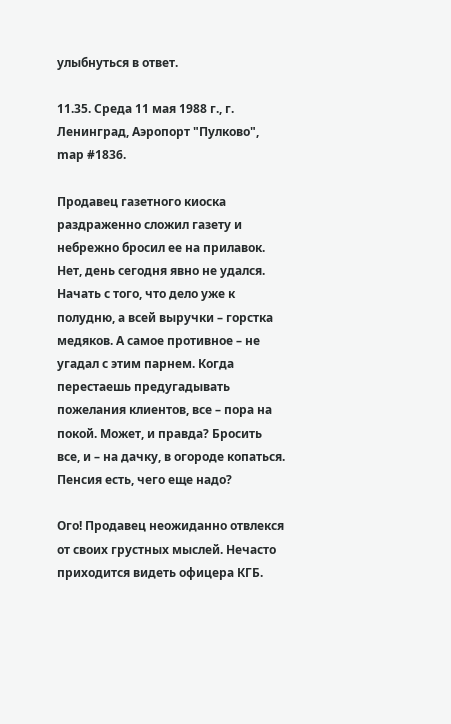улыбнуться в ответ.

11.35. Среда 11 мая 1988 г., г. Ленинград, Аэропорт "Пулково", map #1836.

Продавец газетного киоска раздраженно сложил газету и небрежно бросил ее на прилавок. Нет, день сегодня явно не удался. Начать с того, что дело уже к полудню, а всей выручки – горстка медяков. А самое противное – не угадал с этим парнем. Когда перестаешь предугадывать пожелания клиентов, все – пора на покой. Может, и правда? Бросить все, и – на дачку, в огороде копаться. Пенсия есть, чего еще надо?

Ого! Продавец неожиданно отвлекся от своих грустных мыслей. Нечасто приходится видеть офицера КГБ.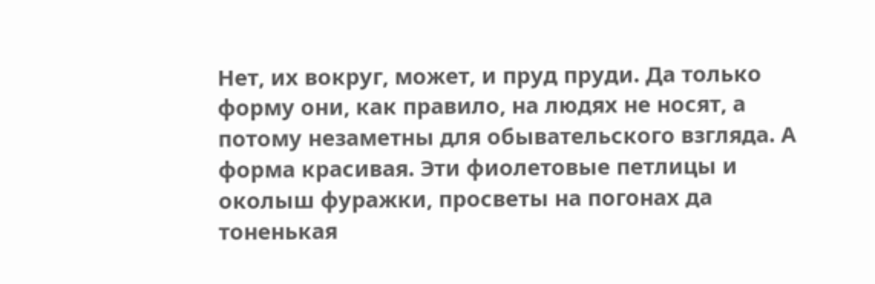Нет, их вокруг, может, и пруд пруди. Да только форму они, как правило, на людях не носят, а потому незаметны для обывательского взгляда. А форма красивая. Эти фиолетовые петлицы и околыш фуражки, просветы на погонах да тоненькая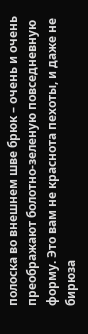полоска во внешнем шве брюк – очень и очень преображают болотно-зеленую повседневную форму. Это вам не краснота пехоты, и даже не бирюза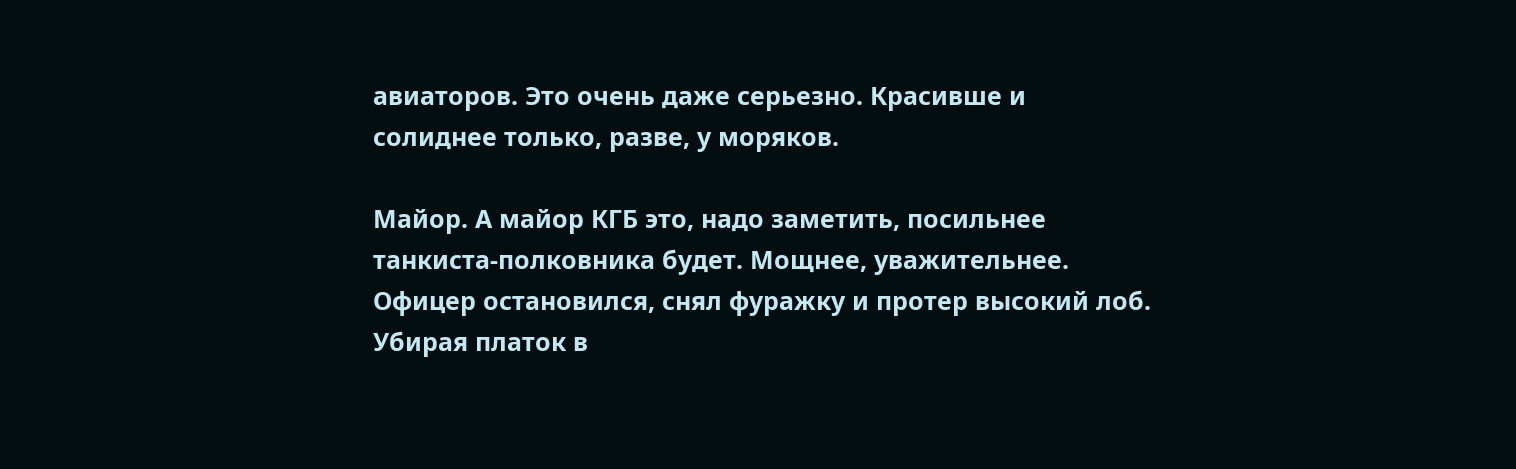авиаторов. Это очень даже серьезно. Красивше и солиднее только, разве, у моряков.

Майор. А майор КГБ это, надо заметить, посильнее танкиста-полковника будет. Мощнее, уважительнее. Офицер остановился, снял фуражку и протер высокий лоб. Убирая платок в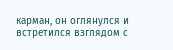карман, он оглянулся и встретился взглядом с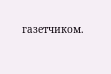газетчиком.